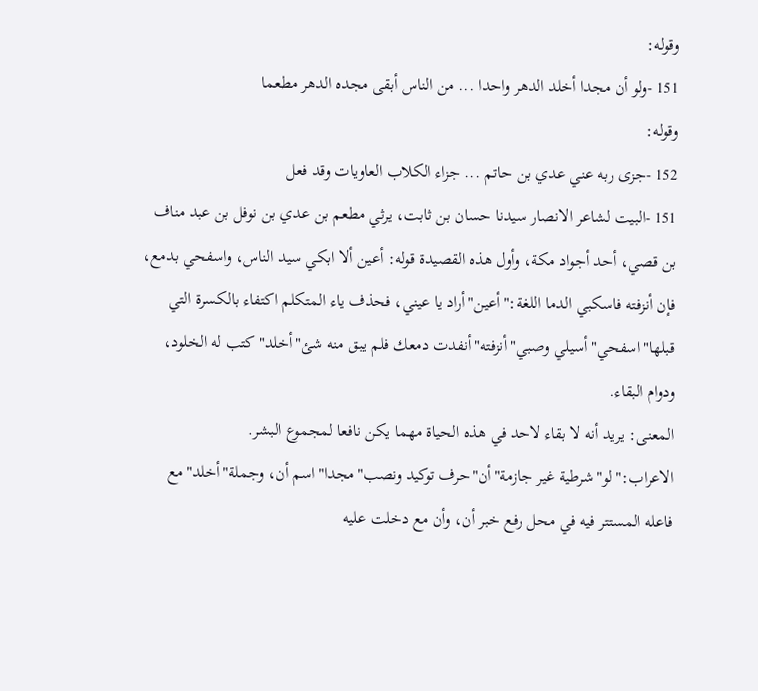وقوله:
151 -ولو أن مجدا أخلد الدهر واحدا ... من الناس أبقى مجده الدهر مطعما
وقوله:
152 -جزى ربه عني عدي بن حاتم ... جزاء الكلاب العاويات وقد فعل
151 -البيت لشاعر الانصار سيدنا حسان بن ثابت، يرثي مطعم بن عدي بن نوفل بن عبد مناف بن قصي، أحد أجواد مكة، وأول هذه القصيدة قوله: أعين ألا ابكي سيد الناس، واسفحي بدمع، فإن أنزفته فاسكبي الدما اللغة:"أعين"أراد يا عيني، فحذف ياء المتكلم اكتفاء بالكسرة التي قبلها"اسفحي"أسيلي وصبي"أنزفته"أنفدت دمعك فلم يبق منه شئ"أخلد"كتب له الخلود، ودوام البقاء.
المعنى: يريد أنه لا بقاء لاحد في هذه الحياة مهما يكن نافعا لمجموع البشر.
الاعراب:"لو"شرطية غير جازمة"أن"حرف توكيد ونصب"مجدا"اسم أن، وجملة"أخلد"مع فاعله المستتر فيه في محل رفع خبر أن، وأن مع دخلت عليه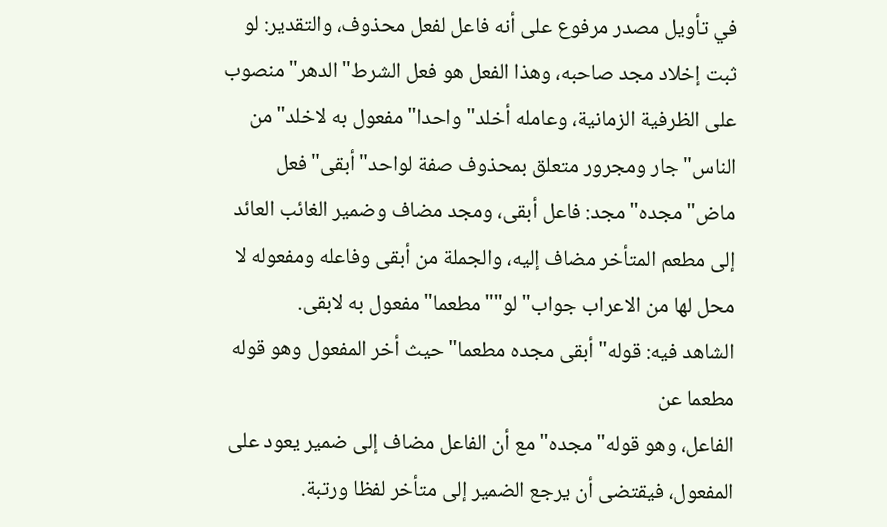في تأويل مصدر مرفوع على أنه فاعل لفعل محذوف، والتقدير: لو ثبت إخلاد مجد صاحبه، وهذا الفعل هو فعل الشرط"الدهر"منصوب على الظرفية الزمانية، وعامله أخلد"واحدا"مفعول به لاخلد"من الناس"جار ومجرور متعلق بمحذوف صفة لواحد"أبقى"فعل ماض"مجده"مجد: فاعل أبقى، ومجد مضاف وضمير الغائب العائد إلى مطعم المتأخر مضاف إليه، والجملة من أبقى وفاعله ومفعوله لا محل لها من الاعراب جواب"لو""مطعما"مفعول به لابقى.
الشاهد فيه: قوله"أبقى مجده مطعما"حيث أخر المفعول وهو قوله مطعما عن
الفاعل، وهو قوله"مجده"مع أن الفاعل مضاف إلى ضمير يعود على المفعول، فيقتضى أن يرجع الضمير إلى متأخر لفظا ورتبة.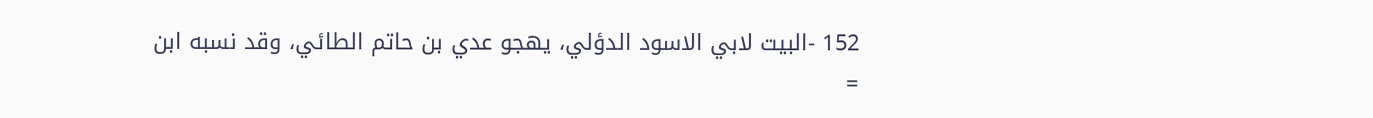152 -البيت لابي الاسود الدؤلي، يهجو عدي بن حاتم الطائي، وقد نسبه ابن =